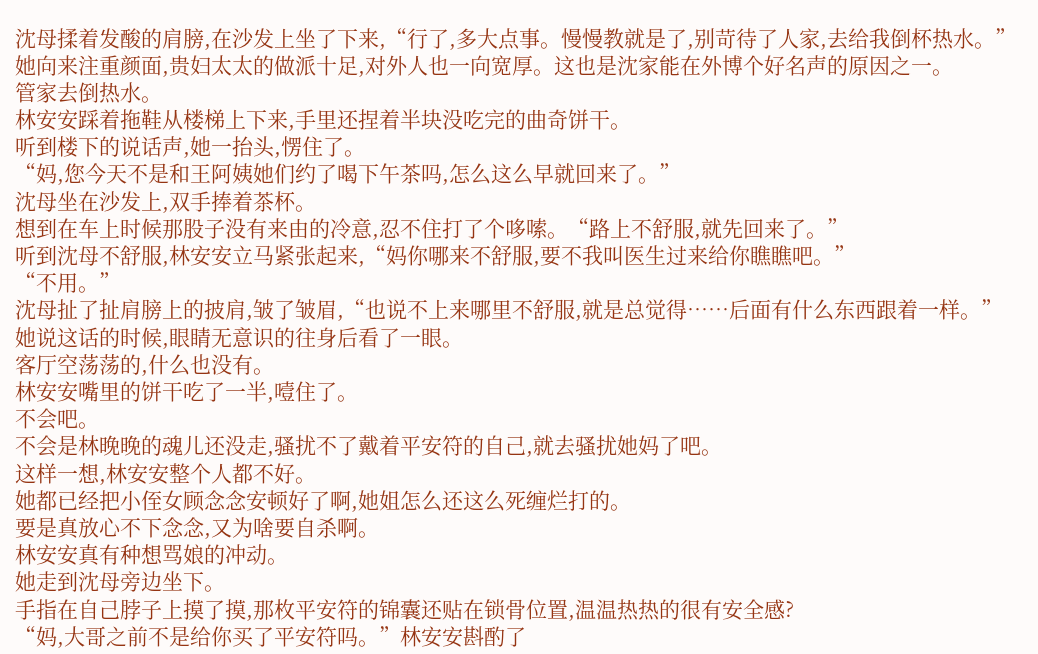沈母揉着发酸的肩膀,在沙发上坐了下来,“行了,多大点事。慢慢教就是了,别苛待了人家,去给我倒杯热水。”
她向来注重颜面,贵妇太太的做派十足,对外人也一向宽厚。这也是沈家能在外博个好名声的原因之一。
管家去倒热水。
林安安踩着拖鞋从楼梯上下来,手里还捏着半块没吃完的曲奇饼干。
听到楼下的说话声,她一抬头,愣住了。
“妈,您今天不是和王阿姨她们约了喝下午茶吗,怎么这么早就回来了。”
沈母坐在沙发上,双手捧着茶杯。
想到在车上时候那股子没有来由的冷意,忍不住打了个哆嗦。“路上不舒服,就先回来了。”
听到沈母不舒服,林安安立马紧张起来,“妈你哪来不舒服,要不我叫医生过来给你瞧瞧吧。”
“不用。”
沈母扯了扯肩膀上的披肩,皱了皱眉,“也说不上来哪里不舒服,就是总觉得……后面有什么东西跟着一样。”
她说这话的时候,眼睛无意识的往身后看了一眼。
客厅空荡荡的,什么也没有。
林安安嘴里的饼干吃了一半,噎住了。
不会吧。
不会是林晚晚的魂儿还没走,骚扰不了戴着平安符的自己,就去骚扰她妈了吧。
这样一想,林安安整个人都不好。
她都已经把小侄女顾念念安顿好了啊,她姐怎么还这么死缠烂打的。
要是真放心不下念念,又为啥要自杀啊。
林安安真有种想骂娘的冲动。
她走到沈母旁边坐下。
手指在自己脖子上摸了摸,那枚平安符的锦囊还贴在锁骨位置,温温热热的很有安全感?
“妈,大哥之前不是给你买了平安符吗。”林安安斟酌了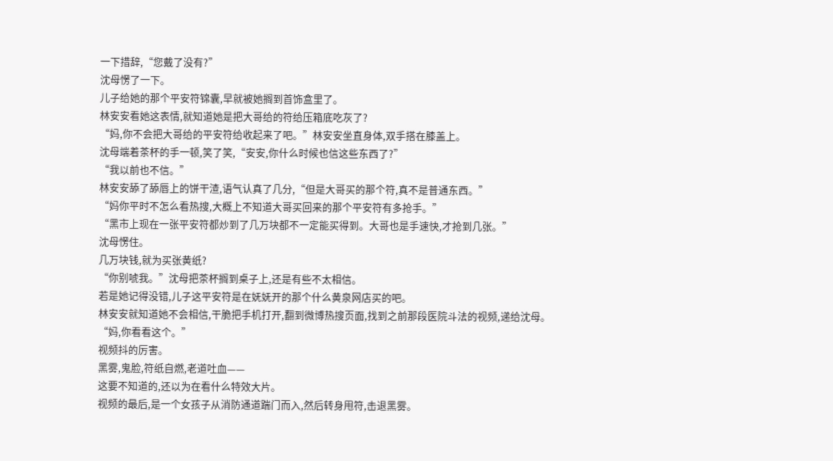一下措辞,“您戴了没有?”
沈母愣了一下。
儿子给她的那个平安符锦囊,早就被她搁到首饰盒里了。
林安安看她这表情,就知道她是把大哥给的符给压箱底吃灰了?
“妈,你不会把大哥给的平安符给收起来了吧。”林安安坐直身体,双手搭在膝盖上。
沈母端着茶杯的手一顿,笑了笑,“安安,你什么时候也信这些东西了?”
“我以前也不信。”
林安安舔了舔唇上的饼干渣,语气认真了几分,“但是大哥买的那个符,真不是普通东西。”
“妈你平时不怎么看热搜,大概上不知道大哥买回来的那个平安符有多抢手。”
“黑市上现在一张平安符都炒到了几万块都不一定能买得到。大哥也是手速快,才抢到几张。”
沈母愣住。
几万块钱,就为买张黄纸?
“你别唬我。”沈母把茶杯搁到桌子上,还是有些不太相信。
若是她记得没错,儿子这平安符是在妩妩开的那个什么黄泉网店买的吧。
林安安就知道她不会相信,干脆把手机打开,翻到微博热搜页面,找到之前那段医院斗法的视频,递给沈母。
“妈,你看看这个。”
视频抖的厉害。
黑雾,鬼脸,符纸自燃,老道吐血——
这要不知道的,还以为在看什么特效大片。
视频的最后,是一个女孩子从消防通道踹门而入,然后转身甩符,击退黑雾。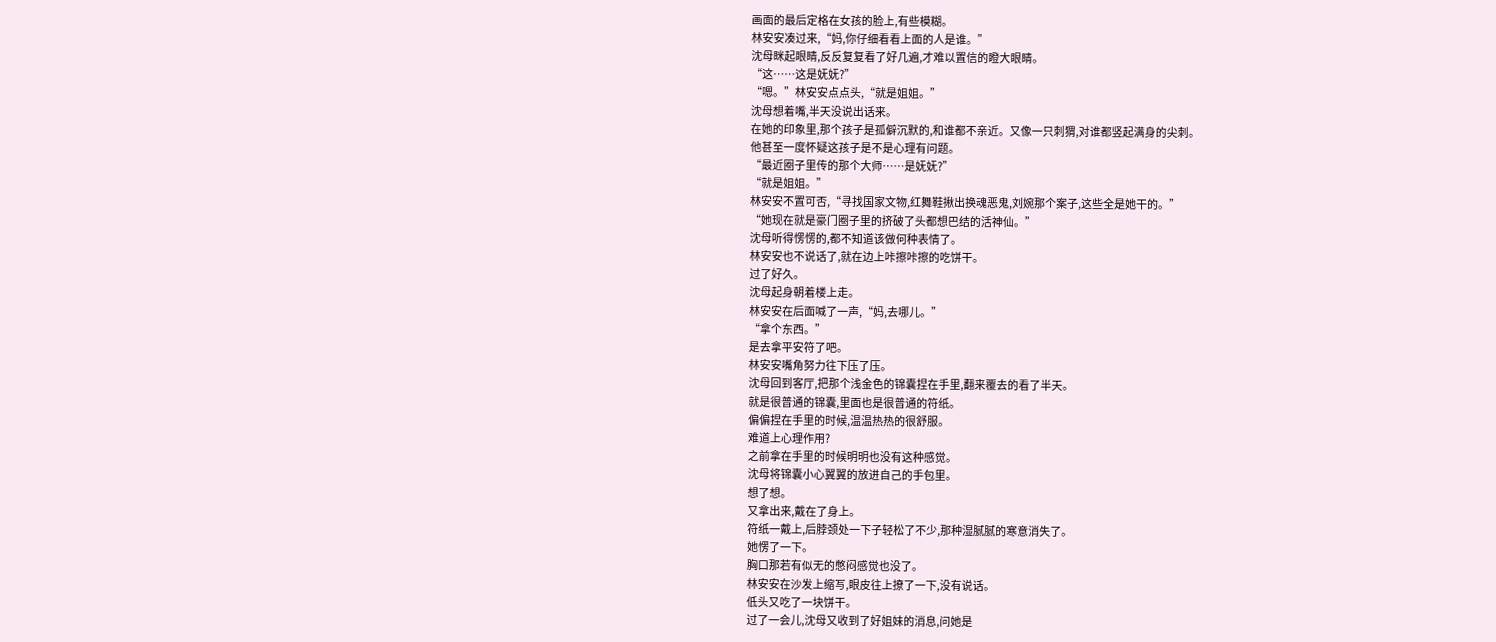画面的最后定格在女孩的脸上,有些模糊。
林安安凑过来,“妈,你仔细看看上面的人是谁。”
沈母眯起眼睛,反反复复看了好几遍,才难以置信的瞪大眼睛。
“这……这是妩妩?”
“嗯。”林安安点点头,“就是姐姐。”
沈母想着嘴,半天没说出话来。
在她的印象里,那个孩子是孤僻沉默的,和谁都不亲近。又像一只刺猬,对谁都竖起满身的尖刺。
他甚至一度怀疑这孩子是不是心理有问题。
“最近圈子里传的那个大师……是妩妩?”
“就是姐姐。”
林安安不置可否,“寻找国家文物,红舞鞋揪出换魂恶鬼,刘婉那个案子,这些全是她干的。”
“她现在就是豪门圈子里的挤破了头都想巴结的活神仙。”
沈母听得愣愣的,都不知道该做何种表情了。
林安安也不说话了,就在边上咔擦咔擦的吃饼干。
过了好久。
沈母起身朝着楼上走。
林安安在后面喊了一声,“妈,去哪儿。”
“拿个东西。”
是去拿平安符了吧。
林安安嘴角努力往下压了压。
沈母回到客厅,把那个浅金色的锦囊捏在手里,翻来覆去的看了半天。
就是很普通的锦囊,里面也是很普通的符纸。
偏偏捏在手里的时候,温温热热的很舒服。
难道上心理作用?
之前拿在手里的时候明明也没有这种感觉。
沈母将锦囊小心翼翼的放进自己的手包里。
想了想。
又拿出来,戴在了身上。
符纸一戴上,后脖颈处一下子轻松了不少,那种湿腻腻的寒意消失了。
她愣了一下。
胸口那若有似无的憋闷感觉也没了。
林安安在沙发上缩写,眼皮往上撩了一下,没有说话。
低头又吃了一块饼干。
过了一会儿,沈母又收到了好姐妹的消息,问她是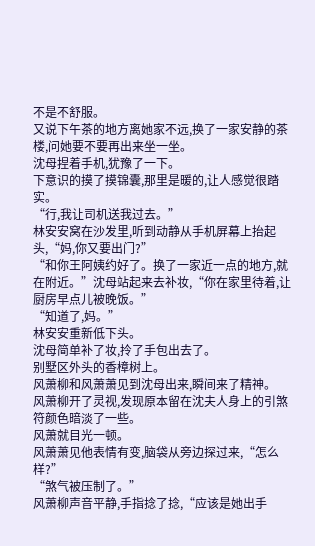不是不舒服。
又说下午茶的地方离她家不远,换了一家安静的茶楼,问她要不要再出来坐一坐。
沈母捏着手机,犹豫了一下。
下意识的摸了摸锦囊,那里是暖的,让人感觉很踏实。
“行,我让司机送我过去。”
林安安窝在沙发里,听到动静从手机屏幕上抬起头,“妈,你又要出门?”
“和你王阿姨约好了。换了一家近一点的地方,就在附近。”沈母站起来去补妆,“你在家里待着,让厨房早点儿被晚饭。”
“知道了,妈。”
林安安重新低下头。
沈母简单补了妆,拎了手包出去了。
别墅区外头的香樟树上。
风萧柳和风萧萧见到沈母出来,瞬间来了精神。
风萧柳开了灵视,发现原本留在沈夫人身上的引煞符颜色暗淡了一些。
风萧就目光一顿。
风萧萧见他表情有变,脑袋从旁边探过来,“怎么样?”
“煞气被压制了。”
风萧柳声音平静,手指捻了捻,“应该是她出手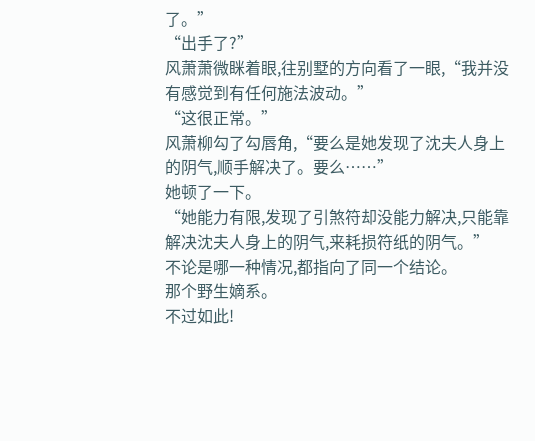了。”
“出手了?”
风萧萧微眯着眼,往别墅的方向看了一眼,“我并没有感觉到有任何施法波动。”
“这很正常。”
风萧柳勾了勾唇角,“要么是她发现了沈夫人身上的阴气,顺手解决了。要么……”
她顿了一下。
“她能力有限,发现了引煞符却没能力解决,只能靠解决沈夫人身上的阴气,来耗损符纸的阴气。”
不论是哪一种情况,都指向了同一个结论。
那个野生嫡系。
不过如此!